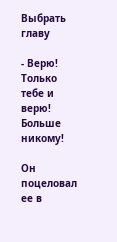Выбрать главу

- Верю! Только тебе и верю! Больше никому!

Он поцеловал ее в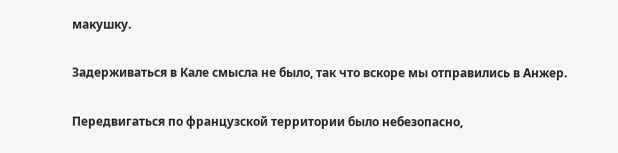макушку.

Задерживаться в Кале смысла не было, так что вскоре мы отправились в Анжер.

Передвигаться по французской территории было небезопасно,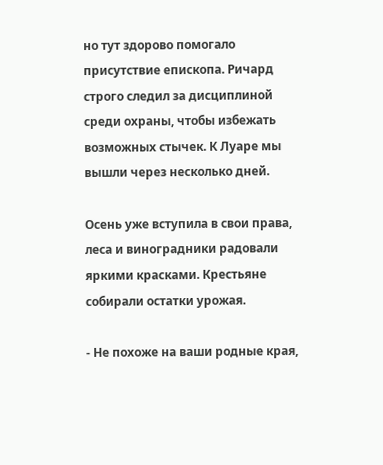но тут здорово помогало присутствие епископа. Ричард строго следил за дисциплиной среди охраны, чтобы избежать возможных стычек. К Луаре мы вышли через несколько дней.

Осень уже вступила в свои права, леса и виноградники радовали яркими красками. Крестьяне собирали остатки урожая.

- Не похоже на ваши родные края,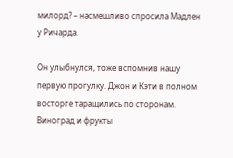милорд? – насмешливо спросила Мадлен у Ричарда.

Он улыбнулся, тоже вспомнив нашу первую прогулку. Джон и Кэти в полном восторге таращились по сторонам. Виноград и фрукты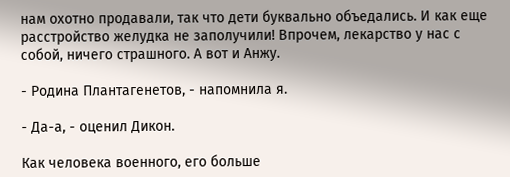нам охотно продавали, так что дети буквально объедались. И как еще расстройство желудка не заполучили! Впрочем, лекарство у нас с собой, ничего страшного. А вот и Анжу.

- Родина Плантагенетов, - напомнила я.

- Да-а, - оценил Дикон.

Как человека военного, его больше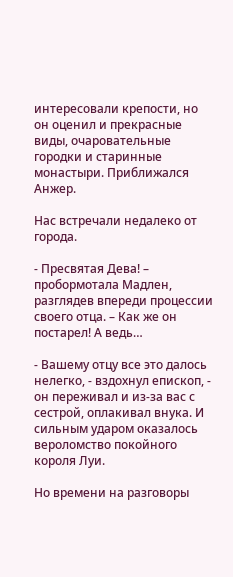интересовали крепости, но он оценил и прекрасные виды, очаровательные городки и старинные монастыри. Приближался Анжер.

Нас встречали недалеко от города.

- Пресвятая Дева! – пробормотала Мадлен, разглядев впереди процессии своего отца. – Как же он постарел! А ведь…

- Вашему отцу все это далось нелегко, - вздохнул епископ, - он переживал и из-за вас с сестрой, оплакивал внука. И сильным ударом оказалось вероломство покойного короля Луи.

Но времени на разговоры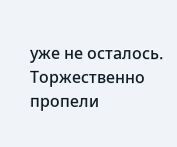уже не осталось. Торжественно пропели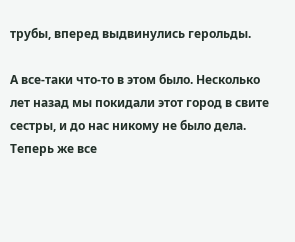трубы, вперед выдвинулись герольды.

А все-таки что-то в этом было. Несколько лет назад мы покидали этот город в свите сестры, и до нас никому не было дела. Теперь же все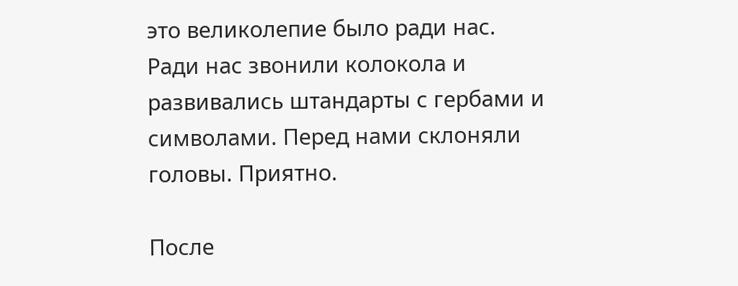это великолепие было ради нас. Ради нас звонили колокола и развивались штандарты с гербами и символами. Перед нами склоняли головы. Приятно.

После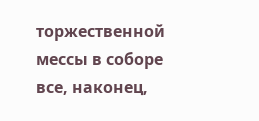торжественной мессы в соборе все, наконец,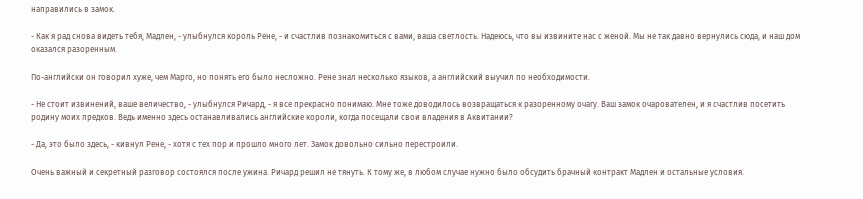направились в замок.

- Как я рад снова видеть тебя, Мадлен, - улыбнулся король Рене, - и счастлив познакомиться с вами, ваша светлость. Надеюсь, что вы извините нас с женой. Мы не так давно вернулись сюда, и наш дом оказался разоренным.

По-английски он говорил хуже, чем Марго, но понять его было несложно. Рене знал несколько языков, а английский выучил по необходимости.

- Не стоит извинений, ваше величество, - улыбнулся Ричард, - я все прекрасно понимаю. Мне тоже доводилось возвращаться к разоренному очагу. Ваш замок очарователен, и я счастлив посетить родину моих предков. Ведь именно здесь останавливались английские короли, когда посещали свои владения в Аквитании?

- Да, это было здесь, - кивнул Рене, - хотя с тех пор и прошло много лет. Замок довольно сильно перестроили.

Очень важный и секретный разговор состоялся после ужина. Ричард решил не тянуть. К тому же, в любом случае нужно было обсудить брачный контракт Мадлен и остальные условия.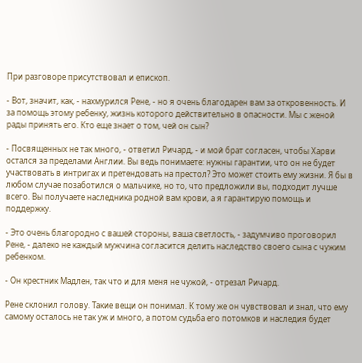При разговоре присутствовал и епископ.

- Вот, значит, как, - нахмурился Рене, - но я очень благодарен вам за откровенность. И за помощь этому ребенку, жизнь которого действительно в опасности. Мы с женой рады принять его. Кто еще знает о том, чей он сын?

- Посвященных не так много, - ответил Ричард, - и мой брат согласен, чтобы Харви остался за пределами Англии. Вы ведь понимаете: нужны гарантии, что он не будет участвовать в интригах и претендовать на престол? Это может стоить ему жизни. Я бы в любом случае позаботился о мальчике, но то, что предложили вы, подходит лучше всего. Вы получаете наследника родной вам крови, а я гарантирую помощь и поддержку.

- Это очень благородно с вашей стороны, ваша светлость, - задумчиво проговорил Рене, - далеко не каждый мужчина согласится делить наследство своего сына с чужим ребенком.

- Он крестник Мадлен, так что и для меня не чужой, - отрезал Ричард.

Рене склонил голову. Такие вещи он понимал. К тому же он чувствовал и знал, что ему самому осталось не так уж и много, а потом судьба его потомков и наследия будет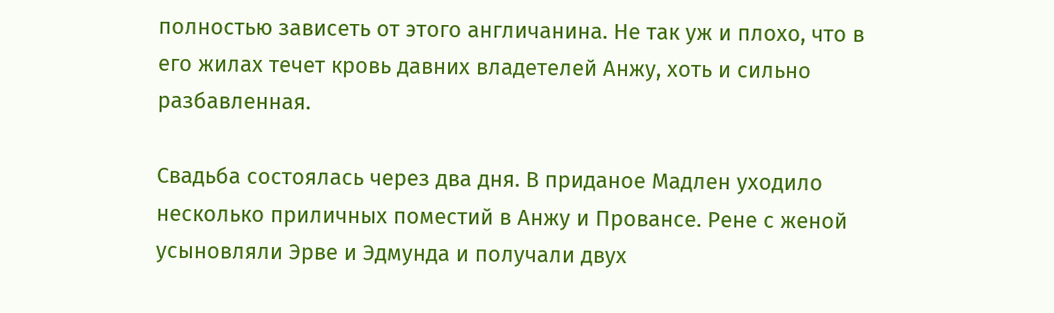полностью зависеть от этого англичанина. Не так уж и плохо, что в его жилах течет кровь давних владетелей Анжу, хоть и сильно разбавленная.

Свадьба состоялась через два дня. В приданое Мадлен уходило несколько приличных поместий в Анжу и Провансе. Рене с женой усыновляли Эрве и Эдмунда и получали двух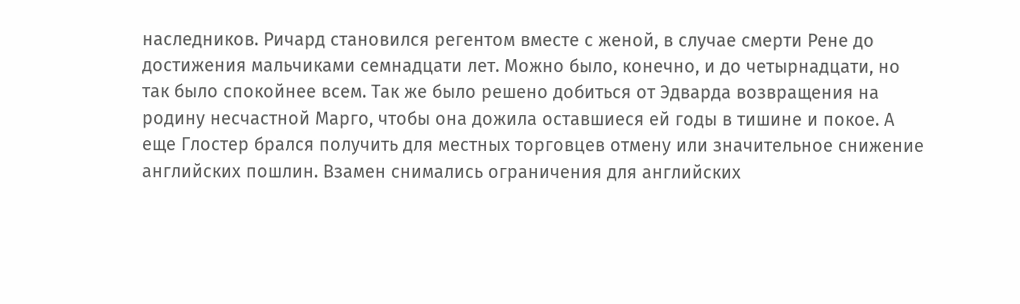наследников. Ричард становился регентом вместе с женой, в случае смерти Рене до достижения мальчиками семнадцати лет. Можно было, конечно, и до четырнадцати, но так было спокойнее всем. Так же было решено добиться от Эдварда возвращения на родину несчастной Марго, чтобы она дожила оставшиеся ей годы в тишине и покое. А еще Глостер брался получить для местных торговцев отмену или значительное снижение английских пошлин. Взамен снимались ограничения для английских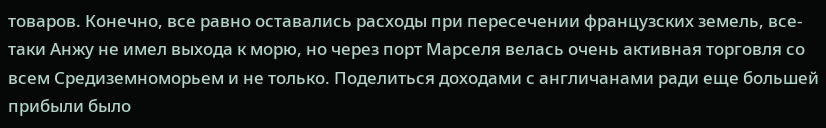товаров. Конечно, все равно оставались расходы при пересечении французских земель, все-таки Анжу не имел выхода к морю, но через порт Марселя велась очень активная торговля со всем Средиземноморьем и не только. Поделиться доходами с англичанами ради еще большей прибыли было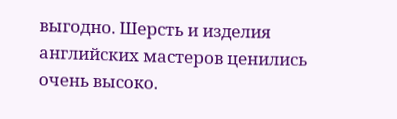выгодно. Шерсть и изделия английских мастеров ценились очень высоко.